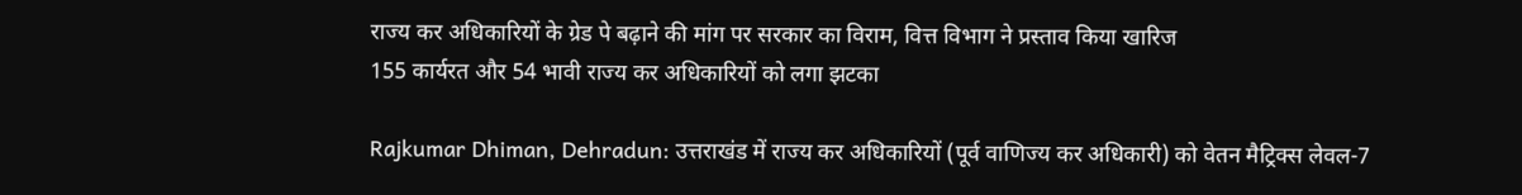राज्य कर अधिकारियों के ग्रेड पे बढ़ाने की मांग पर सरकार का विराम, वित्त विभाग ने प्रस्ताव किया खारिज
155 कार्यरत और 54 भावी राज्य कर अधिकारियों को लगा झटका

Rajkumar Dhiman, Dehradun: उत्तराखंड में राज्य कर अधिकारियों (पूर्व वाणिज्य कर अधिकारी) को वेतन मैट्रिक्स लेवल-7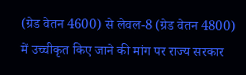(ग्रेड वेतन 4600) से लेवल-8 (ग्रेड वेतन 4800) में उच्चीकृत किए जाने की मांग पर राज्य सरकार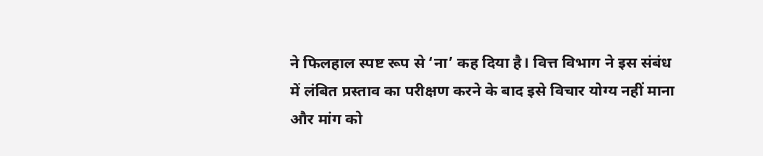ने फिलहाल स्पष्ट रूप से ‘ना’ कह दिया है। वित्त विभाग ने इस संबंध में लंबित प्रस्ताव का परीक्षण करने के बाद इसे विचार योग्य नहीं माना और मांग को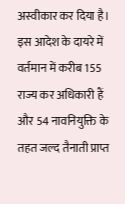अस्वीकार कर दिया है। इस आदेश के दायरे में वर्तमान में करीब 155 राज्य कर अधिकारी हैं और 54 नावनियुक्ति के तहत जल्द तैनाती प्राप्त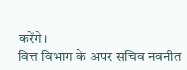करेंगे।
वित्त विभाग के अपर सचिव नवनीत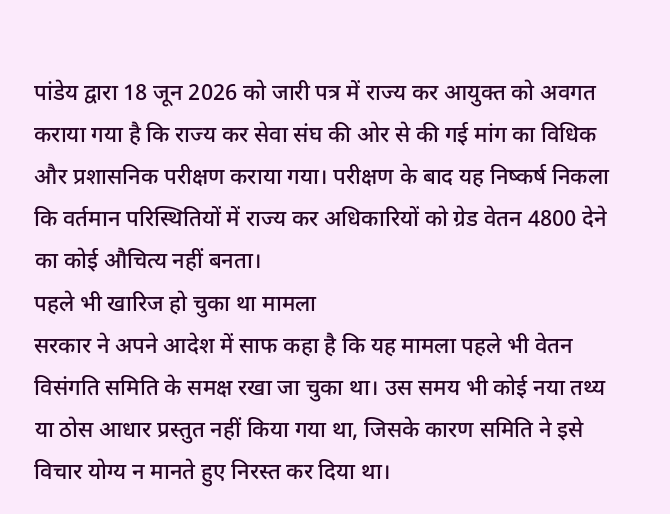पांडेय द्वारा 18 जून 2026 को जारी पत्र में राज्य कर आयुक्त को अवगत कराया गया है कि राज्य कर सेवा संघ की ओर से की गई मांग का विधिक और प्रशासनिक परीक्षण कराया गया। परीक्षण के बाद यह निष्कर्ष निकला कि वर्तमान परिस्थितियों में राज्य कर अधिकारियों को ग्रेड वेतन 4800 देने का कोई औचित्य नहीं बनता।
पहले भी खारिज हो चुका था मामला
सरकार ने अपने आदेश में साफ कहा है कि यह मामला पहले भी वेतन विसंगति समिति के समक्ष रखा जा चुका था। उस समय भी कोई नया तथ्य या ठोस आधार प्रस्तुत नहीं किया गया था, जिसके कारण समिति ने इसे विचार योग्य न मानते हुए निरस्त कर दिया था।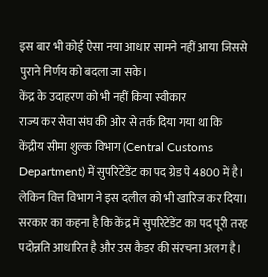इस बार भी कोई ऐसा नया आधार सामने नहीं आया जिससे पुराने निर्णय को बदला जा सके।
केंद्र के उदाहरण को भी नहीं किया स्वीकार
राज्य कर सेवा संघ की ओर से तर्क दिया गया था कि केंद्रीय सीमा शुल्क विभाग (Central Customs Department) में सुपरिटेंडेंट का पद ग्रेड पे 4800 में है। लेकिन वित्त विभाग ने इस दलील को भी खारिज कर दिया। सरकार का कहना है कि केंद्र में सुपरिटेंडेंट का पद पूरी तरह पदोन्नति आधारित है और उस कैडर की संरचना अलग है।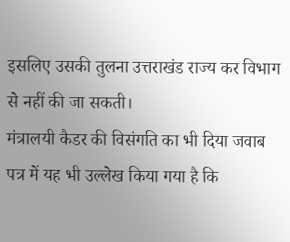इसलिए उसकी तुलना उत्तराखंड राज्य कर विभाग से नहीं की जा सकती।
मंत्रालयी कैडर की विसंगति का भी दिया जवाब
पत्र में यह भी उल्लेख किया गया है कि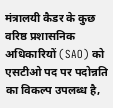मंत्रालयी कैडर के कुछ वरिष्ठ प्रशासनिक अधिकारियों (SAO) को एसटीओ पद पर पदोन्नति का विकल्प उपलब्ध है,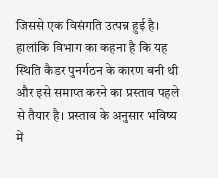जिससे एक विसंगति उत्पन्न हुई है। हालांकि विभाग का कहना है कि यह स्थिति कैडर पुनर्गठन के कारण बनी थी और इसे समाप्त करने का प्रस्ताव पहले से तैयार है। प्रस्ताव के अनुसार भविष्य में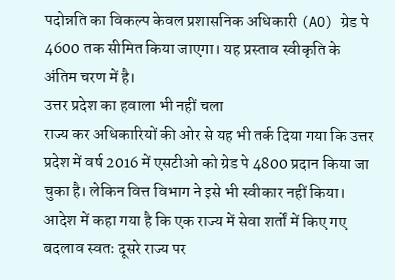पदोन्नति का विकल्प केवल प्रशासनिक अधिकारी (AO) ग्रेड पे 4600 तक सीमित किया जाएगा। यह प्रस्ताव स्वीकृति के अंतिम चरण में है।
उत्तर प्रदेश का हवाला भी नहीं चला
राज्य कर अधिकारियों की ओर से यह भी तर्क दिया गया कि उत्तर प्रदेश में वर्ष 2016 में एसटीओ को ग्रेड पे 4800 प्रदान किया जा चुका है। लेकिन वित्त विभाग ने इसे भी स्वीकार नहीं किया। आदेश में कहा गया है कि एक राज्य में सेवा शर्तों में किए गए बदलाव स्वतः दूसरे राज्य पर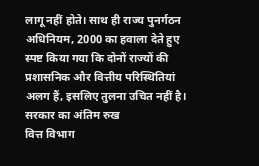लागू नहीं होते। साथ ही राज्य पुनर्गठन अधिनियम, 2000 का हवाला देते हुए स्पष्ट किया गया कि दोनों राज्यों की प्रशासनिक और वित्तीय परिस्थितियां अलग हैं, इसलिए तुलना उचित नहीं है।
सरकार का अंतिम रुख
वित्त विभाग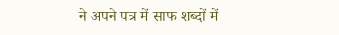ने अपने पत्र में साफ शब्दों में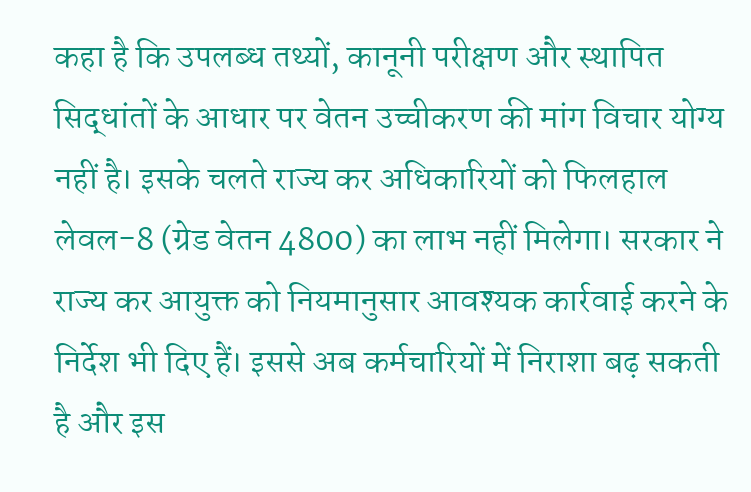कहा है कि उपलब्ध तथ्यों, कानूनी परीक्षण और स्थापित सिद्धांतों के आधार पर वेतन उच्चीकरण की मांग विचार योग्य नहीं है। इसके चलते राज्य कर अधिकारियों को फिलहाल लेवल-8 (ग्रेड वेतन 4800) का लाभ नहीं मिलेगा। सरकार ने राज्य कर आयुक्त को नियमानुसार आवश्यक कार्रवाई करने के निर्देश भी दिए हैं। इससे अब कर्मचारियों में निराशा बढ़ सकती है और इस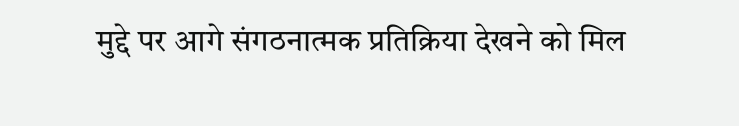मुद्दे पर आगे संगठनात्मक प्रतिक्रिया देखने को मिल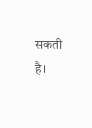सकती है।